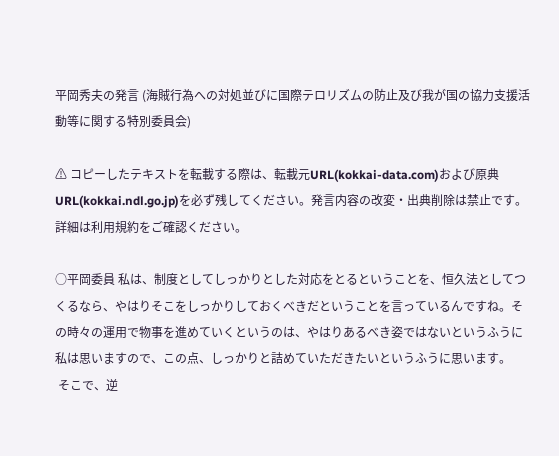平岡秀夫の発言 (海賊行為への対処並びに国際テロリズムの防止及び我が国の協力支援活動等に関する特別委員会)

⚠ コピーしたテキストを転載する際は、転載元URL(kokkai-data.com)および原典URL(kokkai.ndl.go.jp)を必ず残してください。発言内容の改変・出典削除は禁止です。 詳細は利用規約をご確認ください。

○平岡委員 私は、制度としてしっかりとした対応をとるということを、恒久法としてつくるなら、やはりそこをしっかりしておくべきだということを言っているんですね。その時々の運用で物事を進めていくというのは、やはりあるべき姿ではないというふうに私は思いますので、この点、しっかりと詰めていただきたいというふうに思います。
 そこで、逆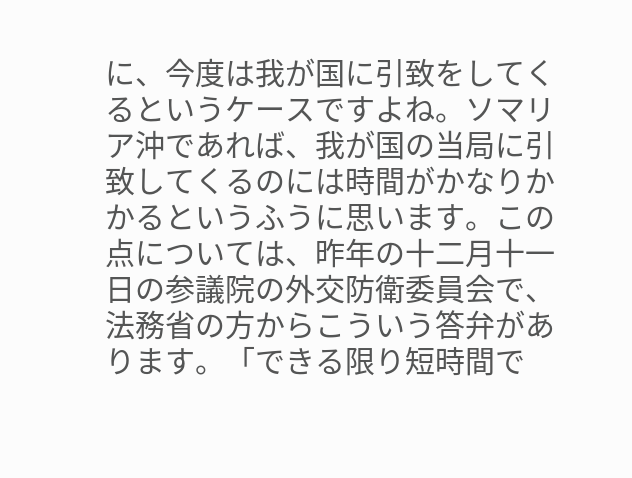に、今度は我が国に引致をしてくるというケースですよね。ソマリア沖であれば、我が国の当局に引致してくるのには時間がかなりかかるというふうに思います。この点については、昨年の十二月十一日の参議院の外交防衛委員会で、法務省の方からこういう答弁があります。「できる限り短時間で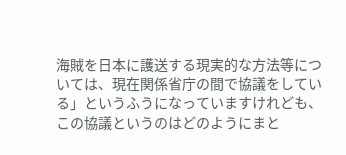海賊を日本に護送する現実的な方法等については、現在関係省庁の間で協議をしている」というふうになっていますけれども、この協議というのはどのようにまと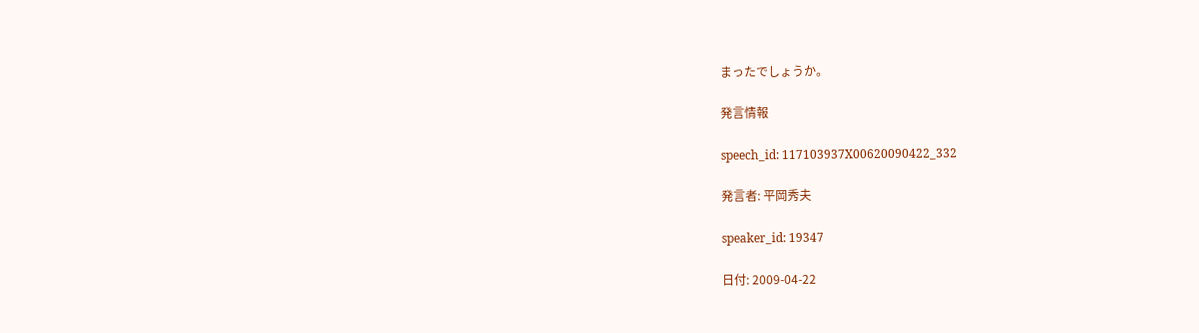まったでしょうか。

発言情報

speech_id: 117103937X00620090422_332

発言者: 平岡秀夫

speaker_id: 19347

日付: 2009-04-22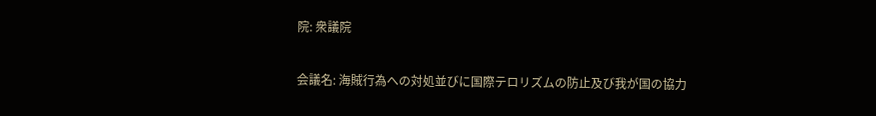院: 衆議院

会議名: 海賊行為への対処並びに国際テロリズムの防止及び我が国の協力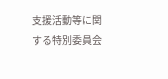支援活動等に関する特別委員会